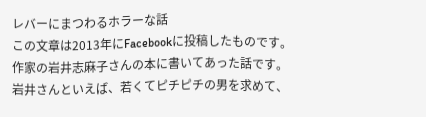レバーにまつわるホラーな話
この文章は2013年にFacebookに投稿したものです。
作家の岩井志麻子さんの本に書いてあった話です。
岩井さんといえば、若くてピチピチの男を求めて、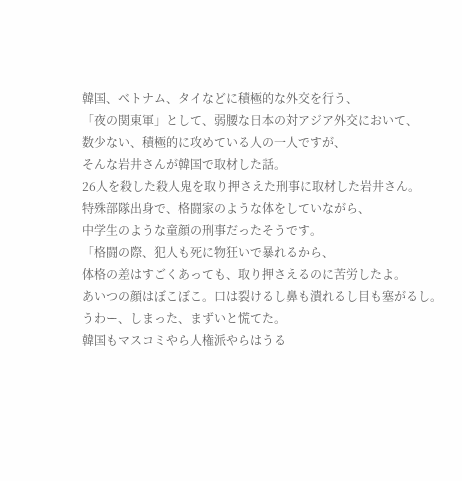韓国、ベトナム、タイなどに積極的な外交を行う、
「夜の関東軍」として、弱腰な日本の対アジア外交において、
数少ない、積極的に攻めている人の一人ですが、
そんな岩井さんが韓国で取材した話。
26人を殺した殺人鬼を取り押さえた刑事に取材した岩井さん。
特殊部隊出身で、格闘家のような体をしていながら、
中学生のような童顔の刑事だったそうです。
「格闘の際、犯人も死に物狂いで暴れるから、
体格の差はすごくあっても、取り押さえるのに苦労したよ。
あいつの顔はぼこぼこ。口は裂けるし鼻も潰れるし目も塞がるし。
うわー、しまった、まずいと慌てた。
韓国もマスコミやら人権派やらはうる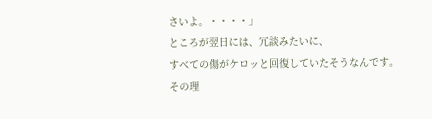さいよ。・・・・」
ところが翌日には、冗談みたいに、
すべての傷がケロッと回復していたそうなんです。
その理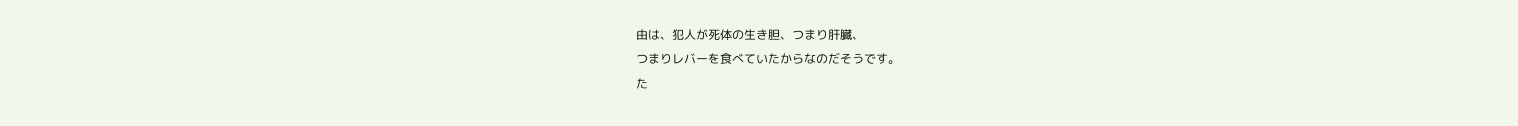由は、犯人が死体の生き胆、つまり肝臓、
つまりレバーを食べていたからなのだそうです。
た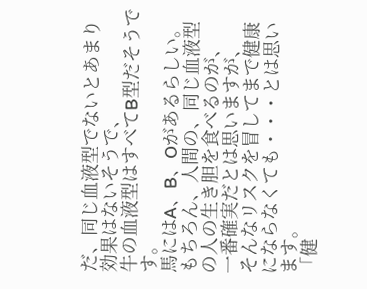だ、同じ血液型でないとあまり効果はないそうで、
牛の血液型はすべてB型だそうです。
馬にはA、B、Oがあるらしい。
もちろん、人間の、同じ血液型の人の生き胆を食べるのが、
一番確実だとは思いますが、
そんなリスクを冒してまで健康にならなくても・・・とは思います。
「健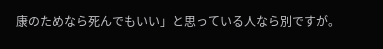康のためなら死んでもいい」と思っている人なら別ですが。